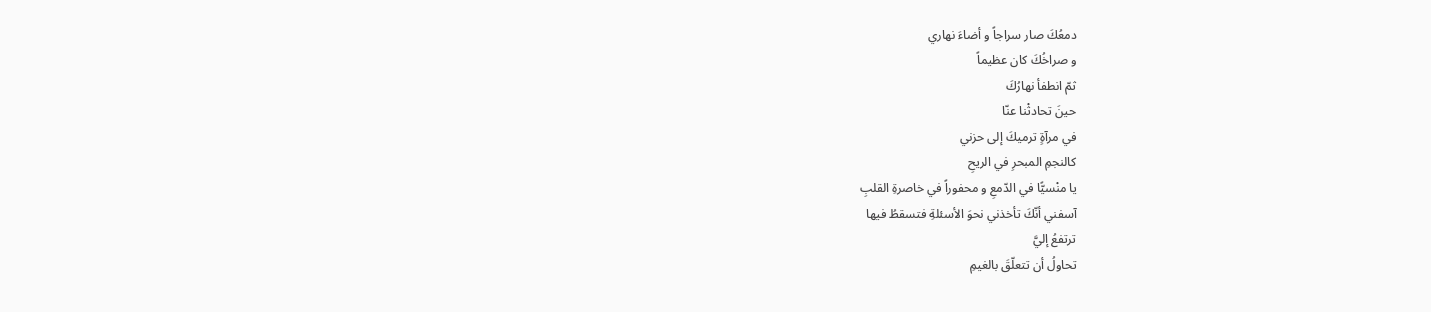دمعُكَ صار سراجاً و أضاءَ نهاري
و صراخُكَ كان عظيماً
ثمّ انطفأ نهارُكَ
حينَ تحادثْنا عنّا
في مرآةٍ ترميكَ إلى حزني
كالنجمِ المبحرِ في الريحِ
يا منْسيًّا في الدّمعِ و محفوراً في خاصرةِ القلبِ
آسفني أنّكَ تأخذني نحوَ الأسئلةِ فتسقطُ فيها
ترتفعُ إليَّ
تحاولُ أن تتعلّقَ بالغيمِ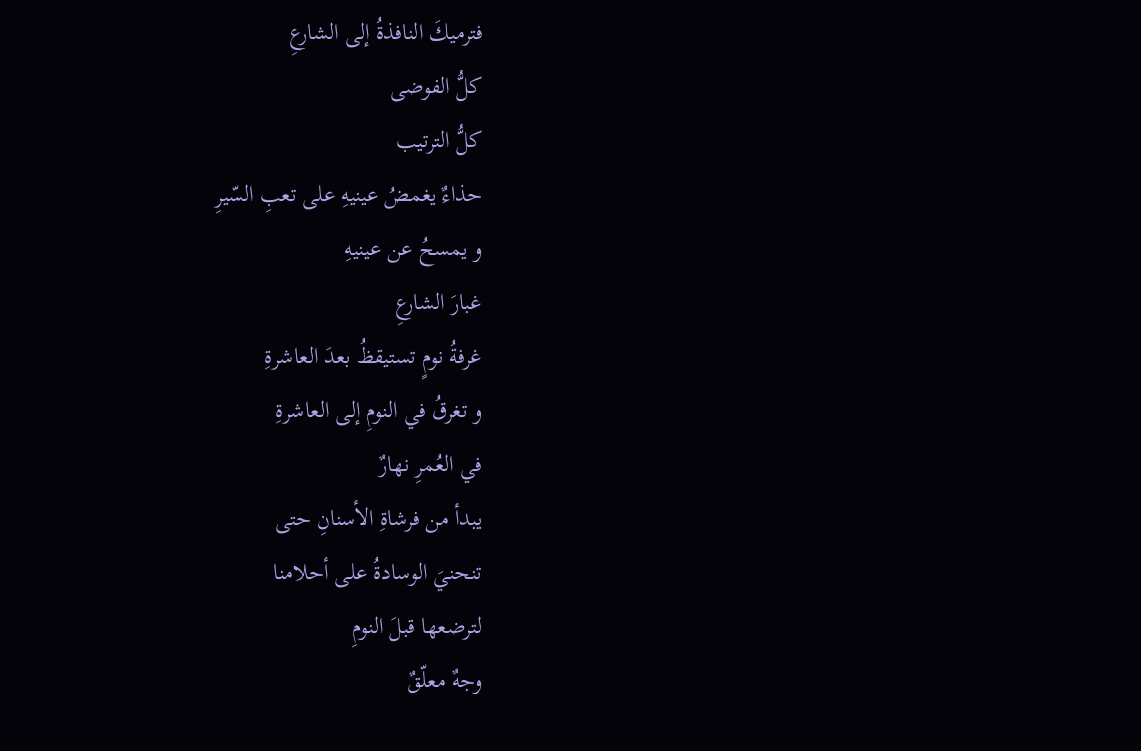فترميكَ النافذةُ إلى الشارعِ
كلُّ الفوضى
كلُّ الترتيب
حذاءٌ يغمضُ عينيهِ على تعبِ السّيرِ
و يمسحُ عن عينيهِ
غبارَ الشارعِ
غرفةُ نومٍ تستيقظُ بعدَ العاشرةِ
و تغرقُ في النومِ إلى العاشرةِ
في العُمرِ نهارٌ
يبدأ من فرشاةِ الأسنانِ حتى
تنحنيَ الوسادةُ على أحلامنا
لترضعها قبلَ النومِ
وجهٌ معلّقٌ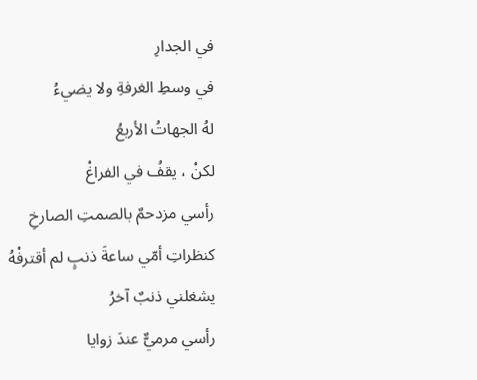في الجدارِ
في وسطِ الغرفةِ ولا يضيءُ
لهُ الجهاتُ الأربعُ
لكنْ ، يقفُ في الفراغْ
رأسي مزدحمٌ بالصمتِ الصارخِ
كنظراتِ أمّي ساعةَ ذنبٍ لم أقترفْهُ
يشغلني ذنبٌ آخرُ
رأسي مرميٌّ عندَ زوايا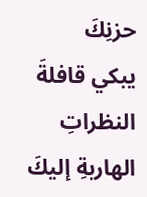حزنِكَ
يبكي قافلةَ النظراتِ الهاربةِ إليكَ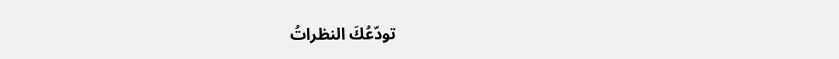تودّعُكَ النظراتُ